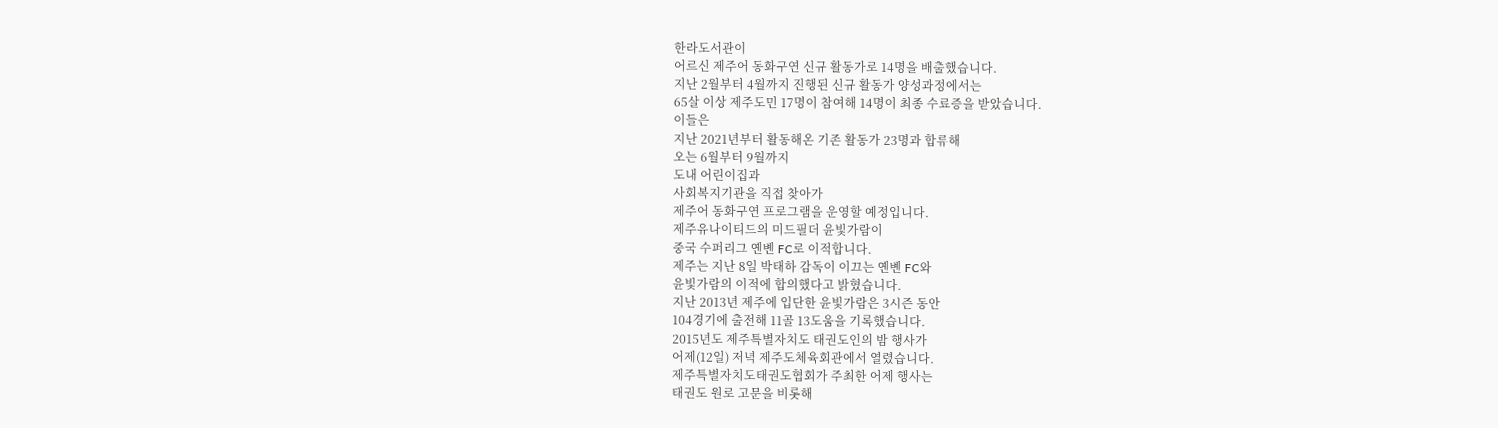한라도서관이
어르신 제주어 동화구연 신규 활동가로 14명을 배출했습니다.
지난 2월부터 4월까지 진행된 신규 활동가 양성과정에서는
65살 이상 제주도민 17명이 참여해 14명이 최종 수료증을 받았습니다.
이들은
지난 2021년부터 활동해온 기존 활동가 23명과 합류해
오는 6월부터 9월까지
도내 어린이집과
사회복지기관을 직접 찾아가
제주어 동화구연 프로그램을 운영할 예정입니다.
제주유나이티드의 미드필더 윤빛가람이
중국 수퍼리그 옌볜 FC로 이적합니다.
제주는 지난 8일 박태하 감독이 이끄는 옌볜 FC와
윤빛가람의 이적에 합의했다고 밝혔습니다.
지난 2013년 제주에 입단한 윤빛가람은 3시즌 동안
104경기에 출전해 11골 13도움을 기록했습니다.
2015년도 제주특별자치도 태권도인의 밤 행사가
어제(12일) 저녁 제주도체육회관에서 열렸습니다.
제주특별자치도태권도협회가 주최한 어제 행사는
태권도 원로 고문을 비롯해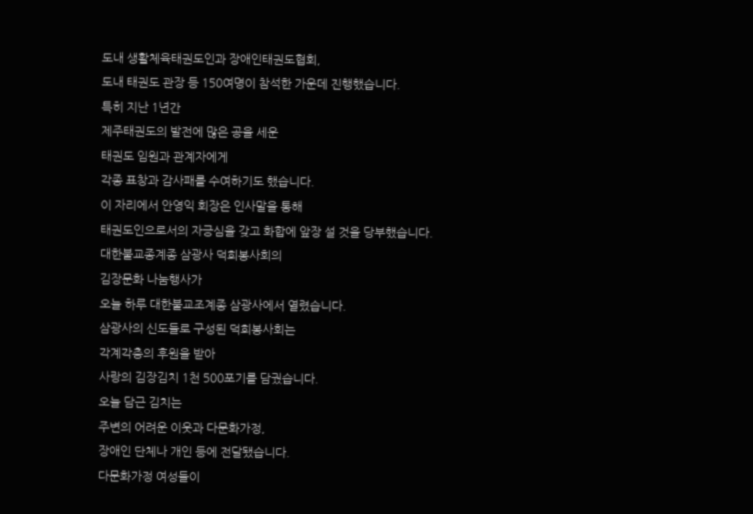도내 생활체육태권도인과 장애인태권도협회,
도내 태권도 관장 등 150여명이 참석한 가운데 진행했습니다.
특히 지난 1년간
제주태권도의 발전에 많은 공을 세운
태권도 임원과 관계자에게
각종 표창과 감사패를 수여하기도 했습니다.
이 자리에서 안영익 회장은 인사말을 통해
태권도인으로서의 자긍심을 갖고 화합에 앞장 설 것을 당부했습니다.
대한불교종계종 삼광사 덕희봉사회의
김장문화 나눔행사가
오늘 하루 대한불교조계종 삼광사에서 열렸습니다.
삼광사의 신도들로 구성된 덕희봉사회는
각계각층의 후원을 받아
사랑의 김장김치 1천 500포기를 담궜습니다.
오늘 담근 김치는
주변의 어려운 이웃과 다문화가정,
장애인 단체나 개인 등에 전달됐습니다.
다문화가정 여성들이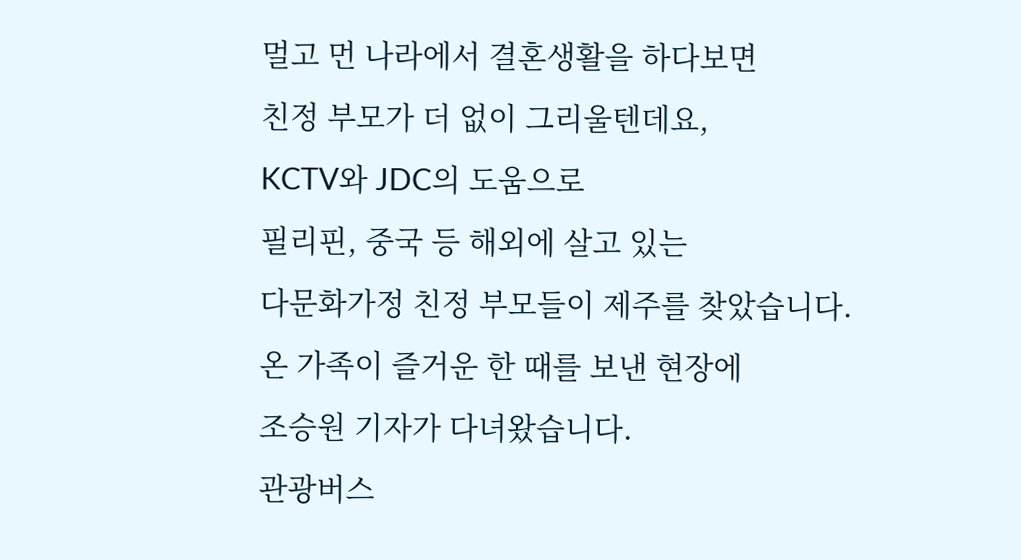멀고 먼 나라에서 결혼생활을 하다보면
친정 부모가 더 없이 그리울텐데요,
KCTV와 JDC의 도움으로
필리핀, 중국 등 해외에 살고 있는
다문화가정 친정 부모들이 제주를 찾았습니다.
온 가족이 즐거운 한 때를 보낸 현장에
조승원 기자가 다녀왔습니다.
관광버스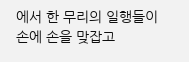에서 한 무리의 일행들이
손에 손을 맞잡고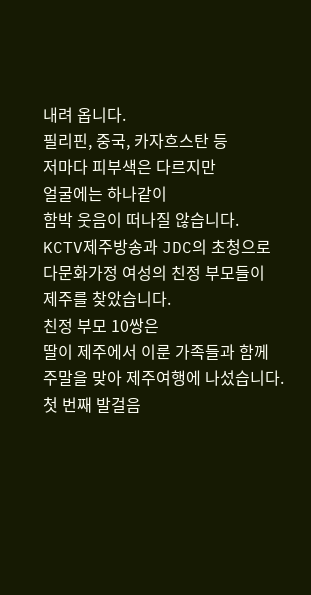내려 옵니다.
필리핀, 중국, 카자흐스탄 등
저마다 피부색은 다르지만
얼굴에는 하나같이
함박 웃음이 떠나질 않습니다.
KCTV제주방송과 JDC의 초청으로
다문화가정 여성의 친정 부모들이
제주를 찾았습니다.
친정 부모 10쌍은
딸이 제주에서 이룬 가족들과 함께
주말을 맞아 제주여행에 나섰습니다.
첫 번째 발걸음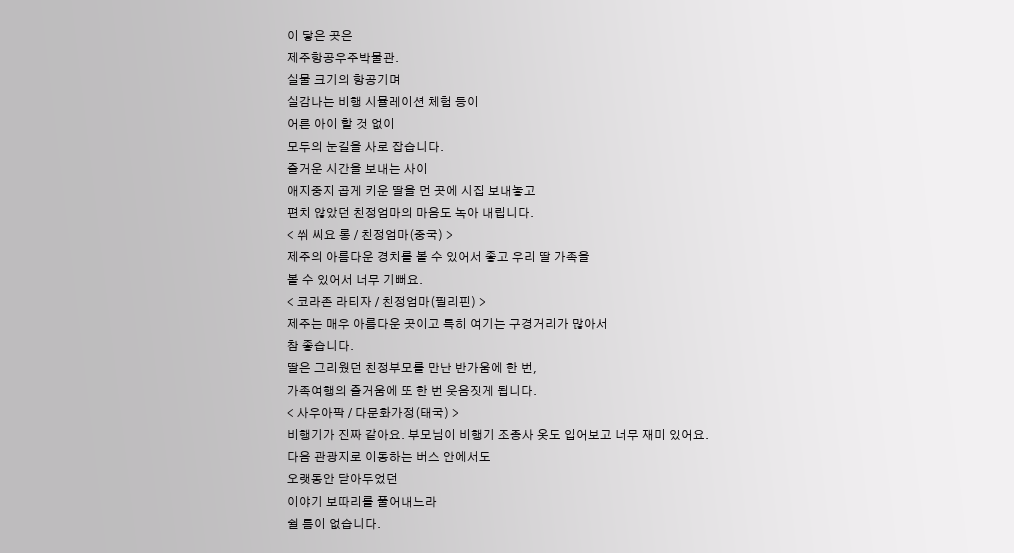이 닿은 곳은
제주항공우주박물관.
실물 크기의 항공기며
실감나는 비행 시뮬레이션 체험 등이
어른 아이 할 것 없이
모두의 눈길을 사로 잡습니다.
즐거운 시간을 보내는 사이
애지중지 곱게 키운 딸을 먼 곳에 시집 보내놓고
편치 않았던 친정엄마의 마음도 녹아 내립니다.
< 쒸 씨요 롱 / 친정엄마(중국) >
제주의 아름다운 경치를 볼 수 있어서 좋고 우리 딸 가족을
볼 수 있어서 너무 기뻐요.
< 코라존 라티자 / 친정엄마(필리핀) >
제주는 매우 아름다운 곳이고 특히 여기는 구경거리가 많아서
참 좋습니다.
딸은 그리웠던 친정부모를 만난 반가움에 한 번,
가족여행의 즐거움에 또 한 번 웃음짓게 됩니다.
< 사우아팍 / 다문화가정(태국) >
비행기가 진짜 같아요. 부모님이 비행기 조종사 옷도 입어보고 너무 재미 있어요.
다음 관광지로 이동하는 버스 안에서도
오랫동안 닫아두었던
이야기 보따리를 풀어내느라
쉴 틈이 없습니다.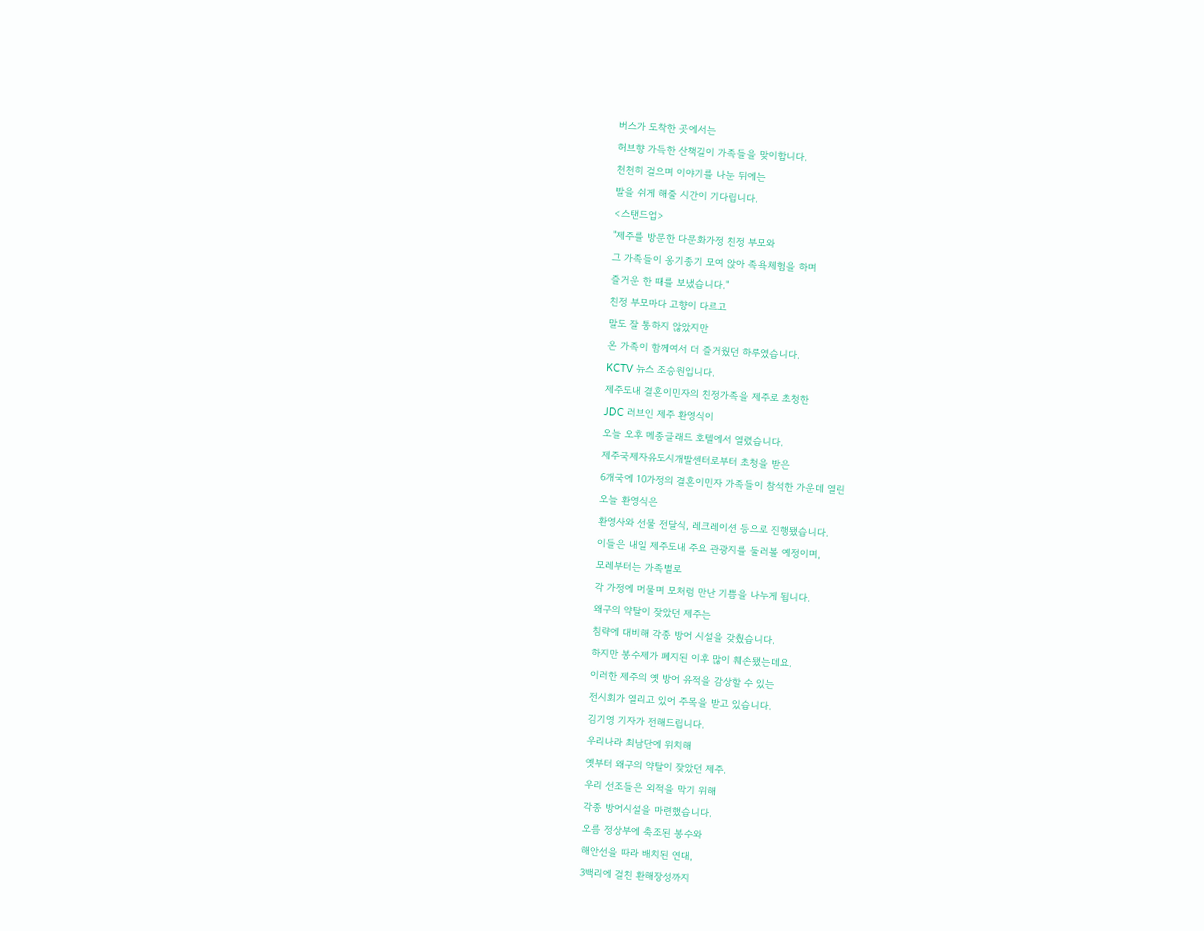버스가 도착한 곳에서는
허브향 가득한 산책길이 가족들을 맞이합니다.
천천히 걸으며 이야기를 나눈 뒤에는
발을 쉬게 해줄 시간이 기다립니다.
<스탠드업>
"제주를 방문한 다문화가정 친정 부모와
그 가족들이 옹기종기 모여 앉아 족욕체험을 하며
즐거운 한 때를 보냈습니다."
친정 부모마다 고향이 다르고
말도 잘 통하지 않았지만
온 가족이 함께여서 더 즐거웠던 하루였습니다.
KCTV 뉴스 조승원입니다.
제주도내 결혼이민자의 친정가족을 제주로 초청한
JDC 러브인 제주 환영식이
오늘 오후 메종글래드 호텔에서 열렸습니다.
제주국제자유도시개발센터로부터 초청을 받은
6개국에 10가정의 결혼이민자 가족들이 참석한 가운데 열린
오늘 환영식은
환영사와 선물 전달식, 레크레이션 등으로 진행됐습니다.
이들은 내일 제주도내 주요 관광지를 둘러볼 예정이며,
모레부터는 가족별로
각 가정에 머물며 모처럼 만난 기쁨을 나누게 됩니다.
왜구의 약탈이 잦았던 제주는
침략에 대비해 각종 방어 시설을 갖췄습니다.
하지만 봉수제가 폐지된 이후 많이 훼손됐는데요.
이러한 제주의 옛 방어 유적을 감상할 수 있는
전시회가 열리고 있어 주목을 받고 있습니다.
김기영 기자가 전해드립니다.
우리나라 최남단에 위치해
옛부터 왜구의 약탈이 잦았던 제주.
우리 선조들은 외적을 막기 위해
각종 방어시설을 마련했습니다.
오름 정상부에 축조된 봉수와
해안선을 따라 배치된 연대,
3백리에 걸친 환해장성까지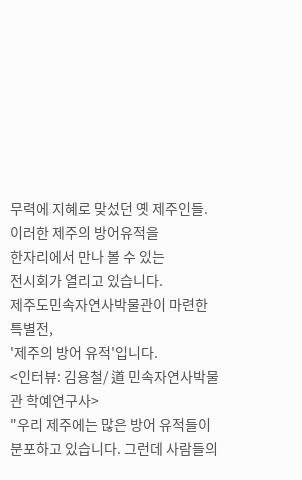무력에 지혜로 맞섰던 옛 제주인들.
이러한 제주의 방어유적을
한자리에서 만나 볼 수 있는
전시회가 열리고 있습니다.
제주도민속자연사박물관이 마련한 특별전,
'제주의 방어 유적'입니다.
<인터뷰: 김용철/ 道 민속자연사박물관 학예연구사>
"우리 제주에는 많은 방어 유적들이 분포하고 있습니다. 그런데 사람들의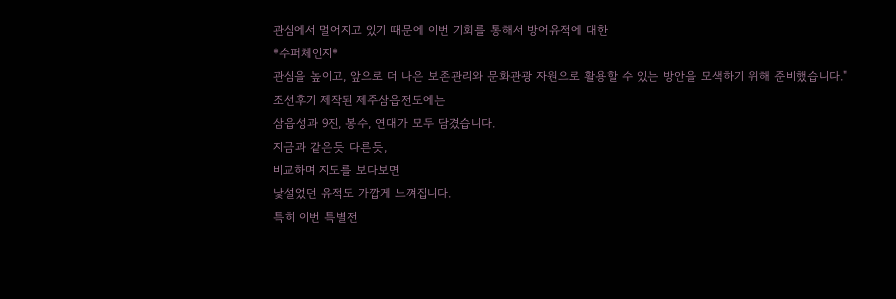관심에서 멀어지고 있기 때문에 이번 기회를 통해서 방어유적에 대한
*수퍼체인지*
관심을 높이고, 앞으로 더 나은 보존관리와 문화관광 자원으로 활용할 수 있는 방안을 모색하기 위해 준비했습니다."
조선후기 제작된 제주삼읍전도에는
삼읍성과 9진, 봉수, 연대가 모두 담겼습니다.
지금과 같은듯 다른듯,
비교하며 지도를 보다보면
낯설었던 유적도 가깝게 느껴집니다.
특히 이번 특별전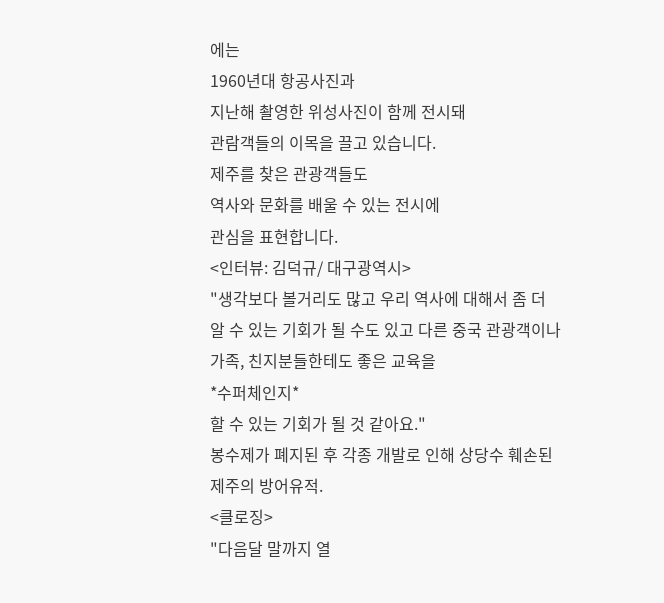에는
1960년대 항공사진과
지난해 촬영한 위성사진이 함께 전시돼
관람객들의 이목을 끌고 있습니다.
제주를 찾은 관광객들도
역사와 문화를 배울 수 있는 전시에
관심을 표현합니다.
<인터뷰: 김덕규/ 대구광역시>
"생각보다 볼거리도 많고 우리 역사에 대해서 좀 더 알 수 있는 기회가 될 수도 있고 다른 중국 관광객이나 가족, 친지분들한테도 좋은 교육을
*수퍼체인지*
할 수 있는 기회가 될 것 같아요."
봉수제가 폐지된 후 각종 개발로 인해 상당수 훼손된
제주의 방어유적.
<클로징>
"다음달 말까지 열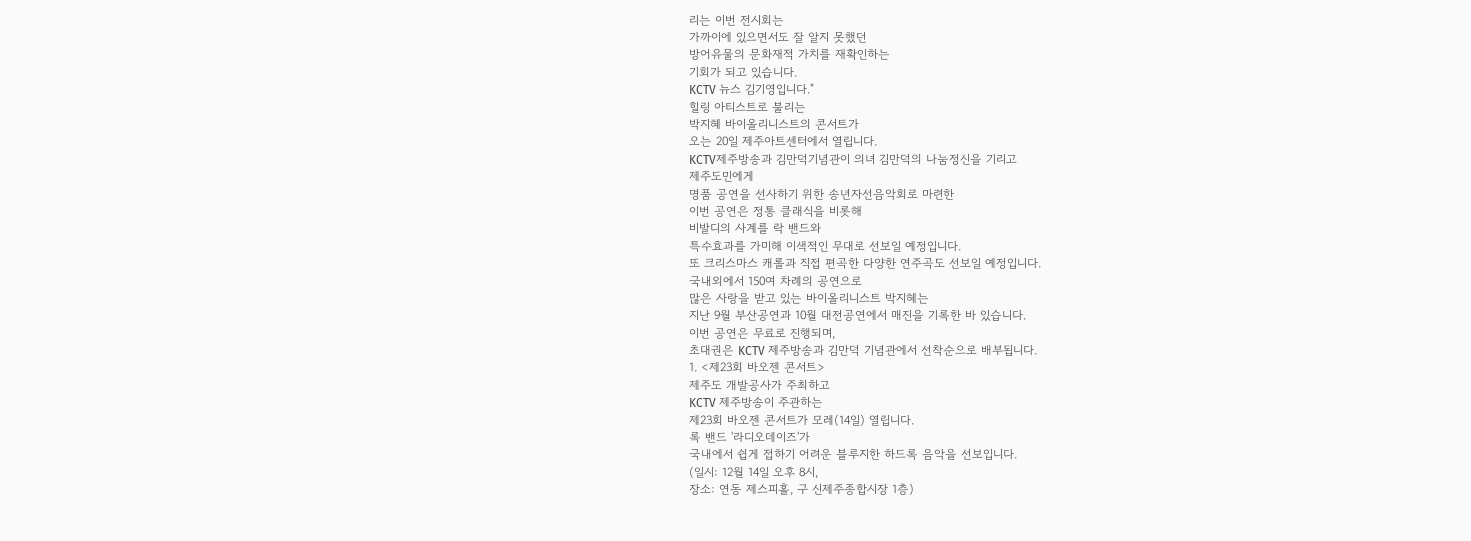리는 이번 전시회는
가까이에 있으면서도 잘 알지 못했던
방어유물의 문화재적 가치를 재확인하는
기회가 되고 있습니다.
KCTV 뉴스 김기영입니다."
힐링 아티스트로 불리는
박지혜 바이올리니스트의 콘서트가
오는 20일 제주아트센터에서 열립니다.
KCTV제주방송과 김만덕기념관이 의녀 김만덕의 나눔정신을 기리고
제주도민에게
명품 공연을 선사하기 위한 송년자선음악회로 마련한
이번 공연은 정통 클래식을 비롯해
비발디의 사계를 락 밴드와
특수효과를 가미해 이색적인 무대로 선보일 예정입니다.
또 크리스마스 캐롤과 직접 편곡한 다양한 연주곡도 선보일 예정입니다.
국내외에서 150여 차례의 공연으로
많은 사랑을 받고 있는 바이올리니스트 박지혜는
지난 9월 부산공연과 10월 대전공연에서 매진을 기록한 바 있습니다.
이번 공연은 무료로 진행되며,
초대권은 KCTV 제주방송과 김만덕 기념관에서 선착순으로 배부됩니다.
1. <제23회 바오젠 콘서트>
제주도 개발공사가 주최하고
KCTV 제주방송이 주관하는
제23회 바오젠 콘서트가 모레(14일) 열립니다.
록 밴드 '라디오데이즈'가
국내에서 쉽게 접하기 어려운 블루지한 하드록 음악을 선보입니다.
(일시: 12월 14일 오후 8시,
장소: 연동 제스피홀, 구 신제주종합시장 1층)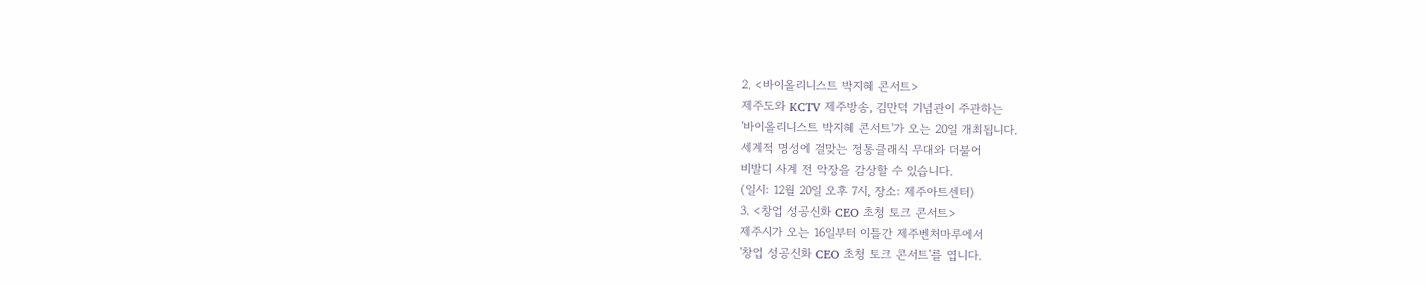2. <바이올리니스트 박지혜 콘서트>
제주도와 KCTV 제주방송, 김만덕 기념관이 주관하는
'바이올리니스트 박지혜 콘서트'가 오는 20일 개최됩니다.
세계적 명성에 걸맞는 정통클래식 무대와 더불어
비발디 사계 전 악장을 감상할 수 있습니다.
(일시: 12월 20일 오후 7시, 장소: 제주아트센터)
3. <창업 성공신화 CEO 초청 토크 콘서트>
제주시가 오는 16일부터 이틀간 제주벤처마루에서
'창업 성공신화 CEO 초청 토크 콘서트'를 엽니다.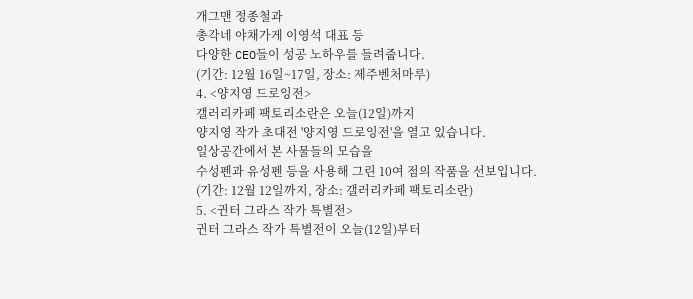개그맨 정종철과
총각네 야채가게 이영석 대표 등
다양한 CEO들이 성공 노하우를 들려줍니다.
(기간: 12월 16일~17일, 장소: 제주벤처마루)
4. <양지영 드로잉전>
갤러리카페 팩토리소란은 오늘(12일)까지
양지영 작가 초대전 '양지영 드로잉전'을 열고 있습니다.
일상공간에서 본 사물들의 모습을
수성펜과 유성펜 등을 사용해 그린 10여 점의 작품을 선보입니다.
(기간: 12월 12일까지, 장소: 갤러리카페 팩토리소란)
5. <귄터 그라스 작가 특별전>
귄터 그라스 작가 특별전이 오늘(12일)부터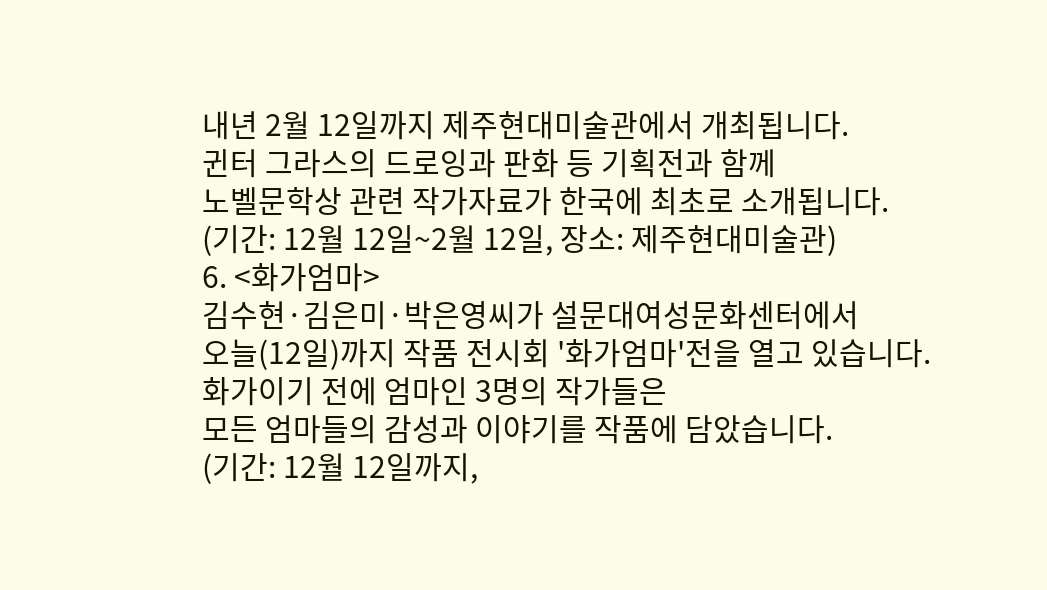내년 2월 12일까지 제주현대미술관에서 개최됩니다.
귄터 그라스의 드로잉과 판화 등 기획전과 함께
노벨문학상 관련 작가자료가 한국에 최초로 소개됩니다.
(기간: 12월 12일~2월 12일, 장소: 제주현대미술관)
6. <화가엄마>
김수현·김은미·박은영씨가 설문대여성문화센터에서
오늘(12일)까지 작품 전시회 '화가엄마'전을 열고 있습니다.
화가이기 전에 엄마인 3명의 작가들은
모든 엄마들의 감성과 이야기를 작품에 담았습니다.
(기간: 12월 12일까지,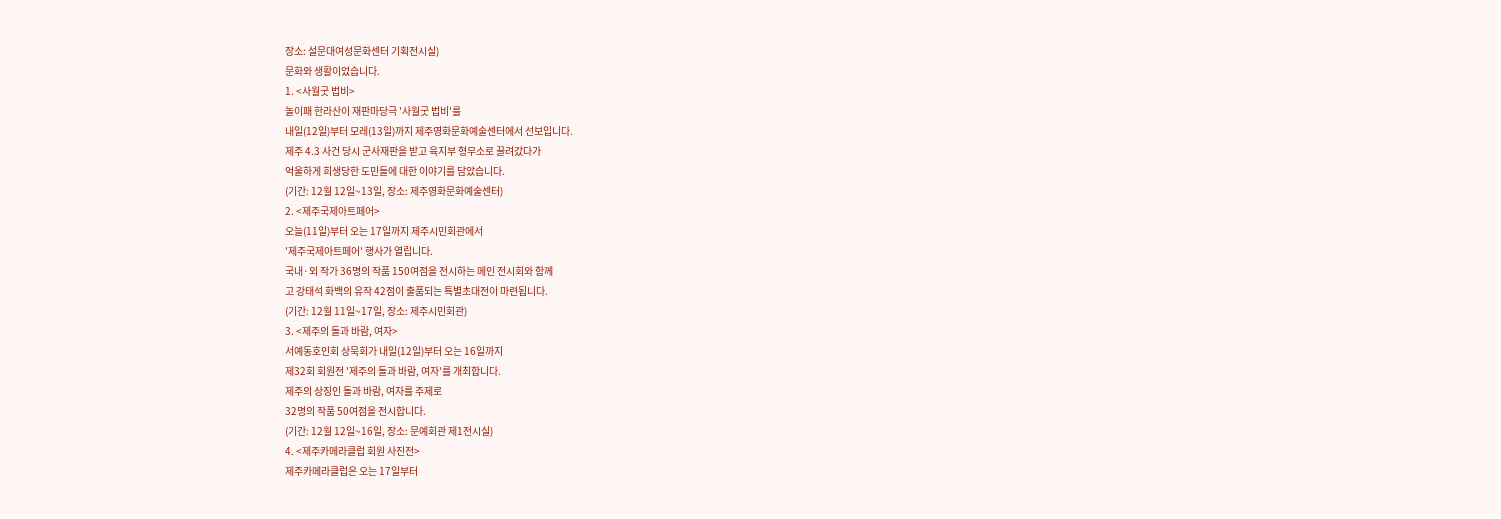장소: 설문대여성문화센터 기획전시실)
문화와 생활이었습니다.
1. <사월굿 법비>
놀이패 한라산이 재판마당극 '사월굿 법비'를
내일(12일)부터 모레(13일)까지 제주영화문화예술센터에서 선보입니다.
제주 4.3 사건 당시 군사재판을 받고 육지부 형무소로 끌려갔다가
억울하게 희생당한 도민들에 대한 이야기를 담았습니다.
(기간: 12월 12일~13일, 장소: 제주영화문화예술센터)
2. <제주국제아트페어>
오늘(11일)부터 오는 17일까지 제주시민회관에서
'제주국제아트페어' 행사가 열립니다.
국내·외 작가 36명의 작품 150여점을 전시하는 메인 전시회와 함께
고 강태석 화백의 유작 42점이 출품되는 특별초대전이 마련됩니다.
(기간: 12월 11일~17일, 장소: 제주시민회관)
3. <제주의 돌과 바람, 여자>
서예동호인회 상묵회가 내일(12일)부터 오는 16일까지
제32회 회원전 '제주의 돌과 바람, 여자'를 개최합니다.
제주의 상징인 돌과 바람, 여자를 주제로
32명의 작품 50여점을 전시합니다.
(기간: 12월 12일~16일, 장소: 문예회관 제1전시실)
4. <제주카메라클럽 회원 사진전>
제주카메라클럽은 오는 17일부터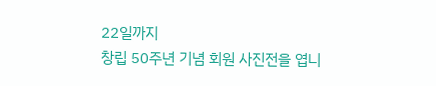22일까지
창립 50주년 기념 회원 사진전을 엽니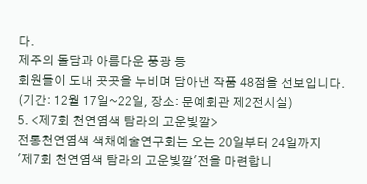다.
제주의 돌담과 아름다운 풍광 등
회원들이 도내 곳곳을 누비며 담아낸 작품 48점을 선보입니다.
(기간: 12월 17일~22일, 장소: 문예회관 제2전시실)
5. <제7회 천연염색 탐라의 고운빛깔>
전통천연염색 색채예술연구회는 오는 20일부터 24일까지
'제7회 천연염색 탐라의 고운빛깔'전을 마련합니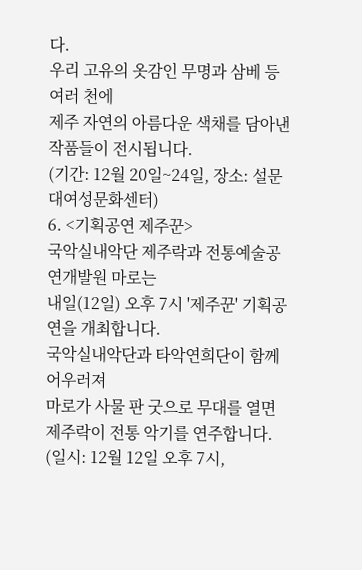다.
우리 고유의 옷감인 무명과 삼베 등 여러 천에
제주 자연의 아름다운 색채를 담아낸 작품들이 전시됩니다.
(기간: 12월 20일~24일, 장소: 설문대여성문화센터)
6. <기획공연 제주꾼>
국악실내악단 제주락과 전통예술공연개발원 마로는
내일(12일) 오후 7시 '제주꾼' 기획공연을 개최합니다.
국악실내악단과 타악연희단이 함께 어우러져
마로가 사물 판 굿으로 무대를 열면 제주락이 전통 악기를 연주합니다.
(일시: 12월 12일 오후 7시,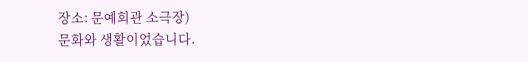장소: 문예회관 소극장)
문화와 생활이었습니다.